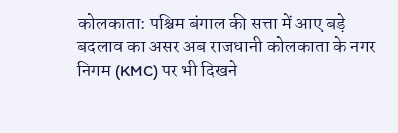कोलकाता: पश्चिम बंगाल की सत्ता में आए बड़े बदलाव का असर अब राजधानी कोलकाता के नगर निगम (KMC) पर भी दिखने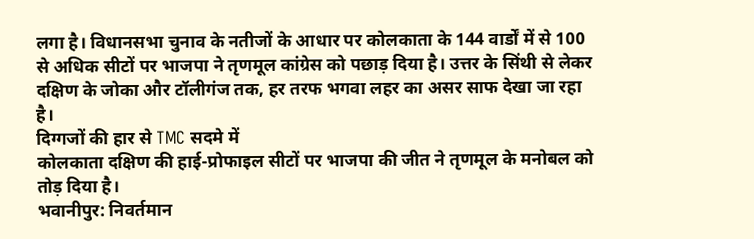लगा है। विधानसभा चुनाव के नतीजों के आधार पर कोलकाता के 144 वार्डों में से 100 से अधिक सीटों पर भाजपा ने तृणमूल कांग्रेस को पछाड़ दिया है। उत्तर के सिंथी से लेकर दक्षिण के जोका और टॉलीगंज तक, हर तरफ भगवा लहर का असर साफ देखा जा रहा है।
दिग्गजों की हार से TMC सदमे में
कोलकाता दक्षिण की हाई-प्रोफाइल सीटों पर भाजपा की जीत ने तृणमूल के मनोबल को तोड़ दिया है।
भवानीपुर: निवर्तमान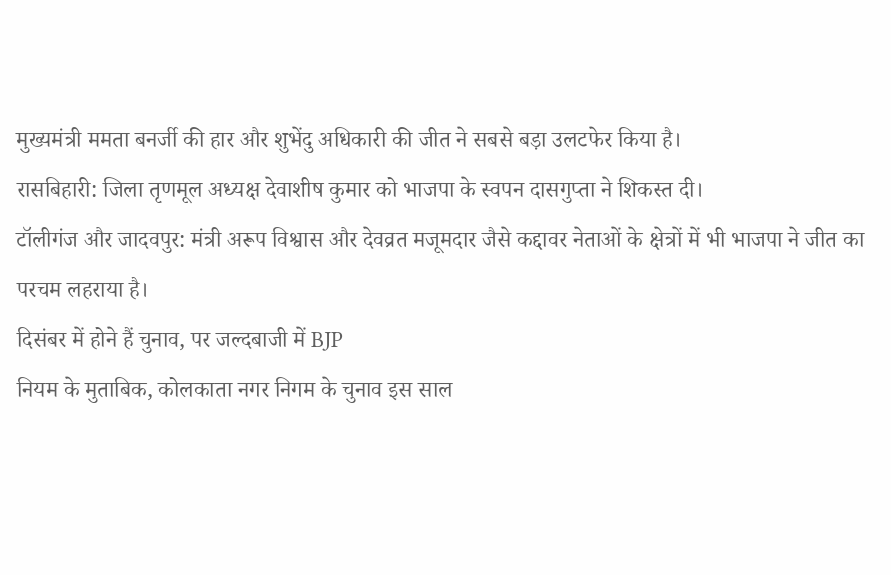मुख्यमंत्री ममता बनर्जी की हार और शुभेंदु अधिकारी की जीत ने सबसे बड़ा उलटफेर किया है।
रासबिहारी: जिला तृणमूल अध्यक्ष देवाशीष कुमार को भाजपा के स्वपन दासगुप्ता ने शिकस्त दी।
टॉलीगंज और जादवपुर: मंत्री अरूप विश्वास और देवव्रत मजूमदार जैसे कद्दावर नेताओं के क्षेत्रों में भी भाजपा ने जीत का परचम लहराया है।
दिसंबर में होने हैं चुनाव, पर जल्दबाजी में BJP
नियम के मुताबिक, कोलकाता नगर निगम के चुनाव इस साल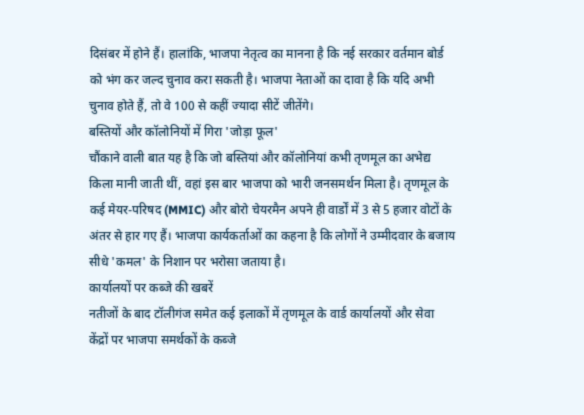दिसंबर में होने हैं। हालांकि, भाजपा नेतृत्व का मानना है कि नई सरकार वर्तमान बोर्ड को भंग कर जल्द चुनाव करा सकती है। भाजपा नेताओं का दावा है कि यदि अभी चुनाव होते हैं, तो वे 100 से कहीं ज्यादा सीटें जीतेंगे।
बस्तियों और कॉलोनियों में गिरा 'जोड़ा फूल'
चौंकाने वाली बात यह है कि जो बस्तियां और कॉलोनियां कभी तृणमूल का अभेद्य किला मानी जाती थीं, वहां इस बार भाजपा को भारी जनसमर्थन मिला है। तृणमूल के कई मेयर-परिषद (MMIC) और बोरो चेयरमैन अपने ही वार्डों में 3 से 5 हजार वोटों के अंतर से हार गए हैं। भाजपा कार्यकर्ताओं का कहना है कि लोगों ने उम्मीदवार के बजाय सीधे 'कमल' के निशान पर भरोसा जताया है।
कार्यालयों पर कब्जे की खबरें
नतीजों के बाद टॉलीगंज समेत कई इलाकों में तृणमूल के वार्ड कार्यालयों और सेवा केंद्रों पर भाजपा समर्थकों के कब्जे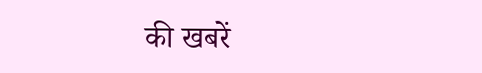की खबरें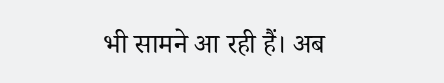भी सामने आ रही हैं। अब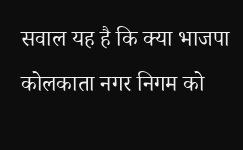सवाल यह है कि क्या भाजपा कोलकाता नगर निगम को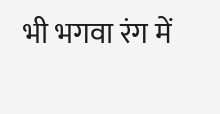भी भगवा रंग में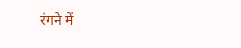रंगने में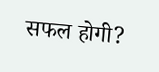सफल होगी?